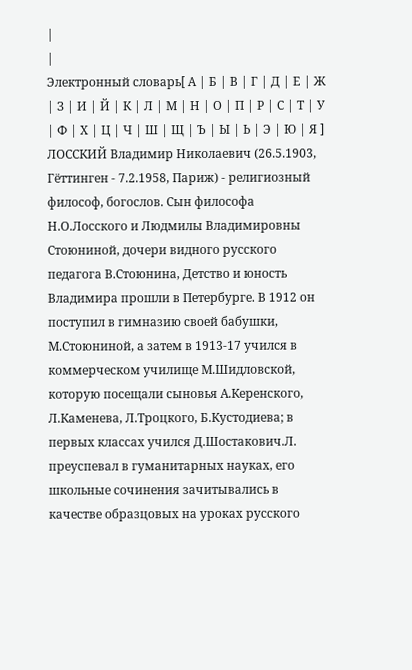|
|
Электронный словарь[ А | Б | В | Г | Д | Е | Ж | З | И | Й | К | Л | М | Н | О | П | Р | С | Т | У | Ф | Х | Ц | Ч | Ш | Щ | Ъ | Ы | Ь | Э | Ю | Я ]
ЛОССКИЙ Владимир Николаевич (26.5.1903, Гёттинген - 7.2.1958, Париж) - религиозный философ, богослов. Сын философа Н.О.Лосского и Людмилы Владимировны Стоюниной, дочери видного русского педагога В.Стоюнина, Детство и юность Владимира прошли в Петербурге. В 1912 он поступил в гимназию своей бабушки, М.Стоюниной, а затем в 1913-17 учился в коммерческом училище М.Шидловской, которую посещали сыновья А.Керенского, Л.Каменева, Л.Троцкого, Б.Кустодиева; в первых классах учился Д.Шостакович.Л. преуспевал в гуманитарных науках, его школьные сочинения зачитывались в качестве образцовых на уроках русского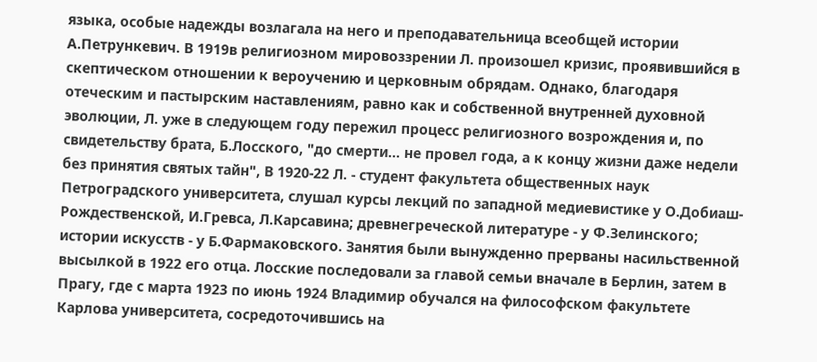языка, особые надежды возлагала на него и преподавательница всеобщей истории А.Петрункевич. В 1919в религиозном мировоззрении Л. произошел кризис, проявившийся в скептическом отношении к вероучению и церковным обрядам. Однако, благодаря отеческим и пастырским наставлениям, равно как и собственной внутренней духовной эволюции, Л. уже в следующем году пережил процесс религиозного возрождения и, по свидетельству брата, Б.Лосского, "до смерти... не провел года, а к концу жизни даже недели без принятия святых тайн", В 1920-22 Л. - студент факультета общественных наук Петроградского университета, слушал курсы лекций по западной медиевистике у О.Добиаш-Рождественской, И.Гревса, Л.Карсавина; древнегреческой литературе - у Ф.Зелинского; истории искусств - у Б.Фармаковского. Занятия были вынужденно прерваны насильственной высылкой в 1922 его отца. Лосские последовали за главой семьи вначале в Берлин, затем в Прагу, где с марта 1923 по июнь 1924 Владимир обучался на философском факультете Карлова университета, сосредоточившись на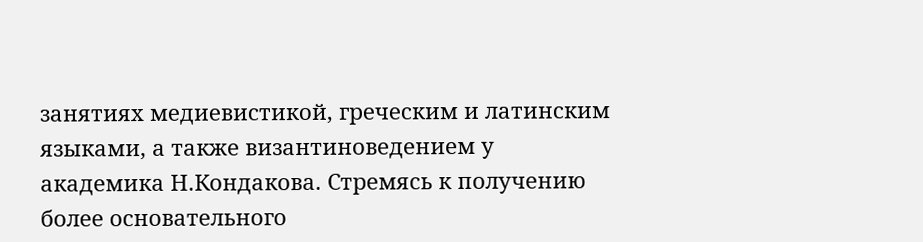занятиях медиевистикой, греческим и латинским языками, а также византиноведением у академика Н.Кондакова. Стремясь к получению более основательного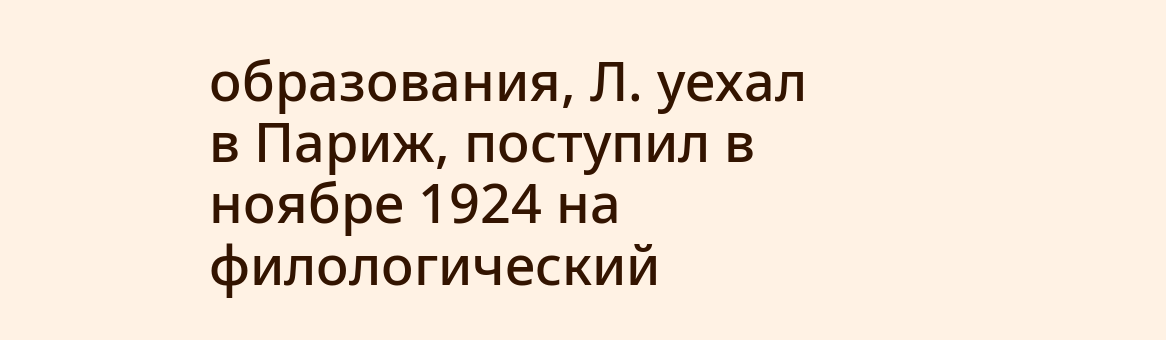образования, Л. уехал в Париж, поступил в ноябре 1924 на филологический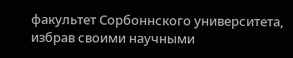факультет Сорбоннского университета, избрав своими научными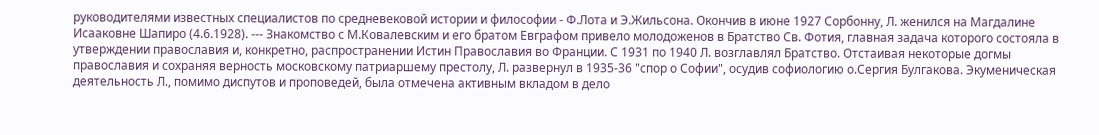руководителями известных специалистов по средневековой истории и философии - Ф.Лота и Э.Жильсона. Окончив в июне 1927 Сорбонну, Л. женился на Магдалине Исааковне Шапиро (4.6.1928). --- Знакомство с М.Ковалевским и его братом Евграфом привело молодоженов в Братство Св. Фотия, главная задача которого состояла в утверждении православия и, конкретно, распространении Истин Православия во Франции. С 1931 по 1940 Л. возглавлял Братство. Отстаивая некоторые догмы православия и сохраняя верность московскому патриаршему престолу, Л. развернул в 1935-36 "спор о Софии", осудив софиологию о.Сергия Булгакова. Экуменическая деятельность Л., помимо диспутов и проповедей, была отмечена активным вкладом в дело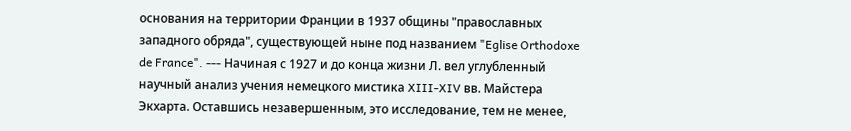основания на территории Франции в 1937 общины "православных западного обряда", существующей ныне под названием "Eglise Orthodoxe de France". --- Начиная с 1927 и до конца жизни Л. вел углубленный научный анализ учения немецкого мистика XIII-XIV вв. Майстера Экхарта. Оставшись незавершенным, это исследование, тем не менее,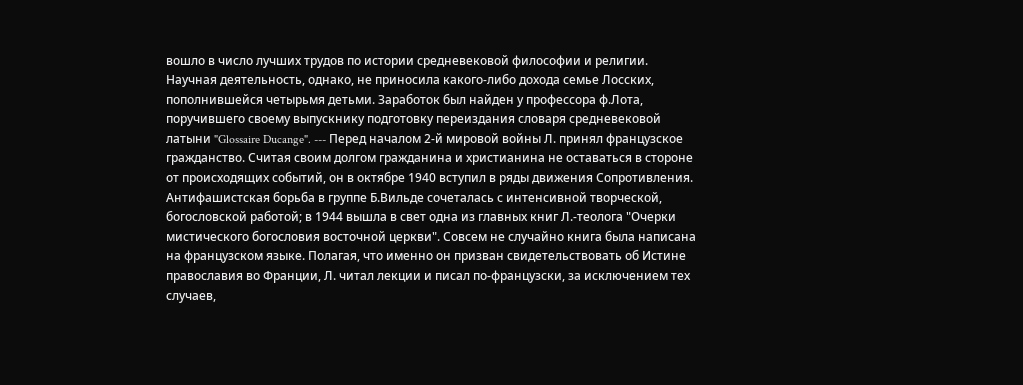вошло в число лучших трудов по истории средневековой философии и религии. Научная деятельность, однако, не приносила какого-либо дохода семье Лосских, пополнившейся четырьмя детьми. Заработок был найден у профессора ф.Лота, поручившего своему выпускнику подготовку переиздания словаря средневековой латыни "Glossaire Ducange". --- Перед началом 2-й мировой войны Л. принял французское гражданство. Считая своим долгом гражданина и христианина не оставаться в стороне от происходящих событий, он в октябре 1940 вступил в ряды движения Сопротивления. Антифашистская борьба в группе Б.Вильде сочеталась с интенсивной творческой, богословской работой; в 1944 вышла в свет одна из главных книг Л.-теолога "Очерки мистического богословия восточной церкви". Совсем не случайно книга была написана на французском языке. Полагая, что именно он призван свидетельствовать об Истине православия во Франции, Л. читал лекции и писал по-французски, за исключением тех случаев,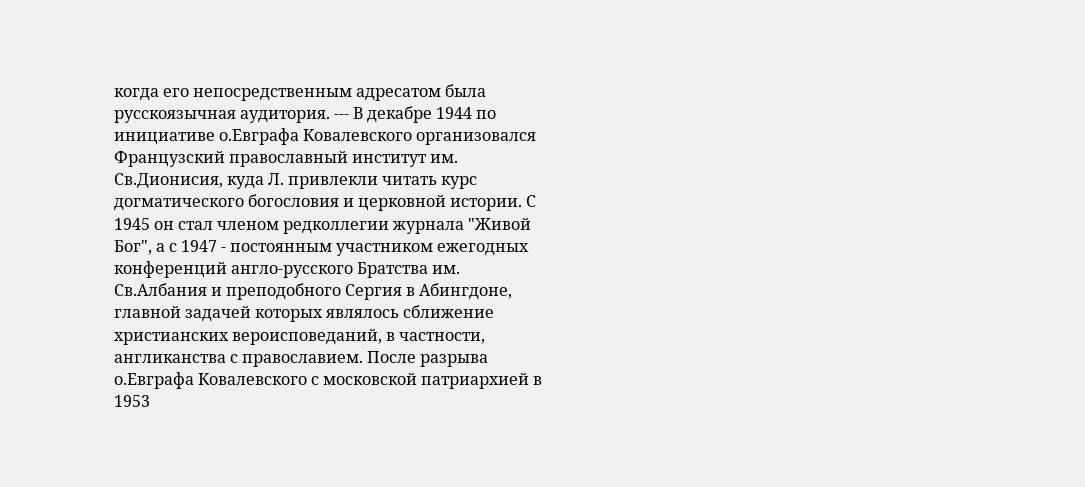когда его непосредственным адресатом была русскоязычная аудитория. --- В декабре 1944 по инициативе о.Евграфа Ковалевского организовался Французский православный институт им. Св.Дионисия, куда Л. привлекли читать курс догматического богословия и церковной истории. С 1945 он стал членом редколлегии журнала "Живой Бог", а с 1947 - постоянным участником ежегодных конференций англо-русского Братства им. Св.Албания и преподобного Сергия в Абингдоне, главной задачей которых являлось сближение христианских вероисповеданий, в частности, англиканства с православием. После разрыва о.Евграфа Ковалевского с московской патриархией в 1953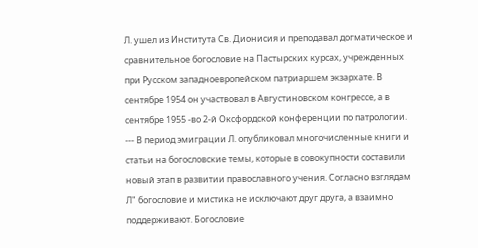Л. ушел из Института Св. Дионисия и преподавал догматическое и сравнительное богословие на Пастырских курсах, учрежденных при Русском западноевропейском патриаршем экзархате. В сентябре 1954 он участвовал в Августиновском конгрессе, а в сентябре 1955 -во 2-й Оксфордской конференции по патрологии. --- В период эмиграции Л. опубликовал многочисленные книги и статьи на богословские темы, которые в совокупности составили новый этап в развитии православного учения. Согласно взглядам Л" богословие и мистика не исключают друг друга, а взаимно поддерживают. Богословие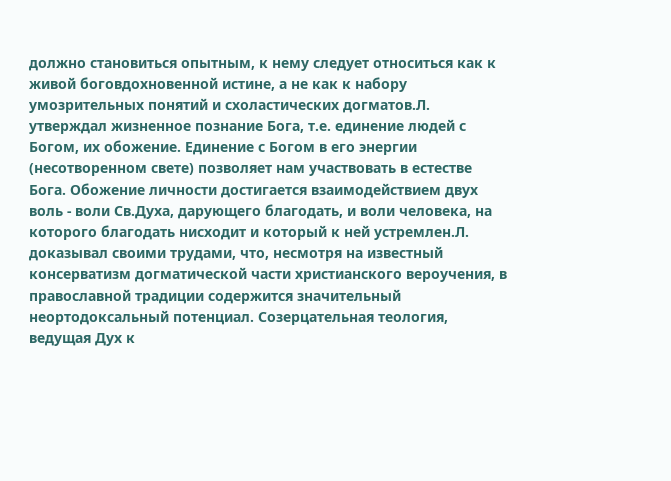должно становиться опытным, к нему следует относиться как к живой боговдохновенной истине, а не как к набору умозрительных понятий и схоластических догматов.Л. утверждал жизненное познание Бога, т.е. единение людей с Богом, их обожение. Единение с Богом в его энергии (несотворенном свете) позволяет нам участвовать в естестве Бога. Обожение личности достигается взаимодействием двух воль - воли Св.Духа, дарующего благодать, и воли человека, на которого благодать нисходит и который к ней устремлен.Л. доказывал своими трудами, что, несмотря на известный консерватизм догматической части христианского вероучения, в православной традиции содержится значительный неортодоксальный потенциал. Созерцательная теология, ведущая Дух к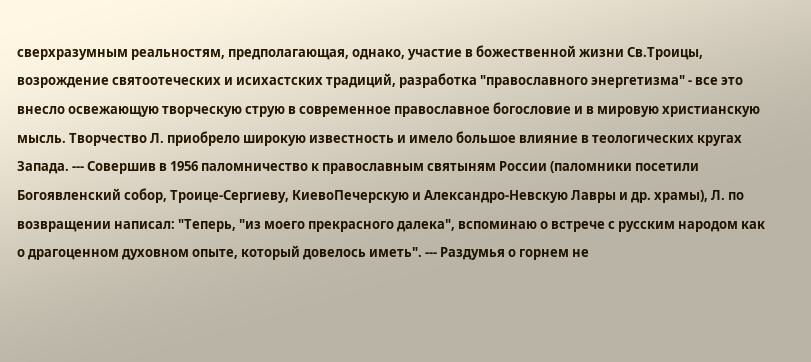сверхразумным реальностям, предполагающая, однако, участие в божественной жизни Св.Троицы, возрождение святоотеческих и исихастских традиций, разработка "православного энергетизма" - все это внесло освежающую творческую струю в современное православное богословие и в мировую христианскую мысль. Творчество Л. приобрело широкую известность и имело большое влияние в теологических кругах Запада. --- Совершив в 1956 паломничество к православным святыням России (паломники посетили Богоявленский собор, Троице-Сергиеву, КиевоПечерскую и Александро-Невскую Лавры и др. храмы), Л. по возвращении написал: "Теперь, "из моего прекрасного далека", вспоминаю о встрече с русским народом как о драгоценном духовном опыте, который довелось иметь". --- Раздумья о горнем не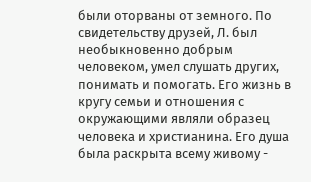были оторваны от земного. По свидетельству друзей, Л. был необыкновенно добрым человеком, умел слушать других, понимать и помогать. Его жизнь в кругу семьи и отношения с окружающими являли образец человека и христианина. Его душа была раскрыта всему живому -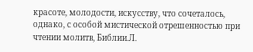красоте, молодости, искусству, что сочеталось, однако, с особой мистической отрешенностью при чтении молитв, Библии.Л.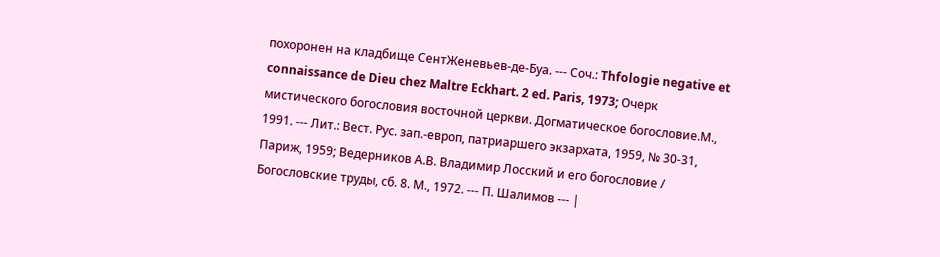похоронен на кладбище СентЖеневьев-де-Буа. --- Соч.: Thfologie negative et connaissance de Dieu chez Maltre Eckhart. 2 ed. Paris, 1973; Очерк мистического богословия восточной церкви. Догматическое богословие.М., 1991. --- Лит.: Вест. Рус. зап.-европ, патриаршего экзархата, 1959, № 30-31, Париж, 1959; Ведерников А.В. Владимир Лосский и его богословие / Богословские труды, сб. 8. М., 1972. --- П. Шалимов --- |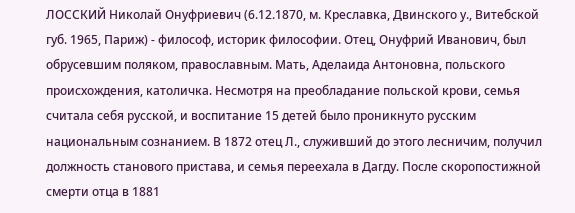ЛОССКИЙ Николай Онуфриевич (6.12.1870, м. Креславка, Двинского у., Витебской губ. 1965, Париж) - философ, историк философии. Отец, Онуфрий Иванович, был обрусевшим поляком, православным. Мать, Аделаида Антоновна, польского происхождения, католичка. Несмотря на преобладание польской крови, семья считала себя русской, и воспитание 15 детей было проникнуто русским национальным сознанием. В 1872 отец Л., служивший до этого лесничим, получил должность станового пристава, и семья переехала в Дагду. После скоропостижной смерти отца в 1881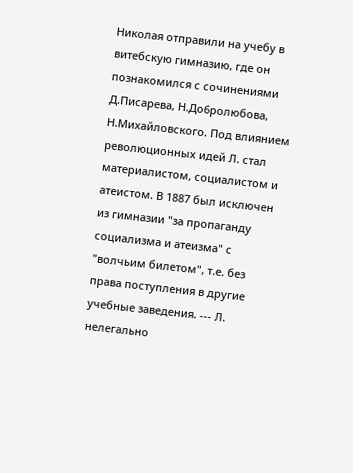Николая отправили на учебу в витебскую гимназию, где он познакомился с сочинениями Д.Писарева, Н.До6ролюбова, Н.Михайловского. Под влиянием революционных идей Л. стал материалистом, социалистом и атеистом. В 1887 был исключен из гимназии "за пропаганду социализма и атеизма" с "волчьим билетом", т.е. без права поступления в другие учебные заведения. --- Л. нелегально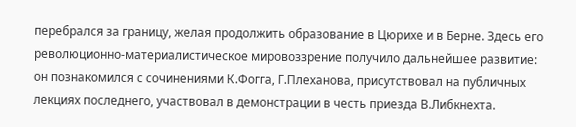перебрался за границу, желая продолжить образование в Цюрихе и в Берне. Здесь его революционно-материалистическое мировоззрение получило дальнейшее развитие: он познакомился с сочинениями К.Фогга, Г.Плеханова, присутствовал на публичных лекциях последнего, участвовал в демонстрации в честь приезда В.Либкнехта.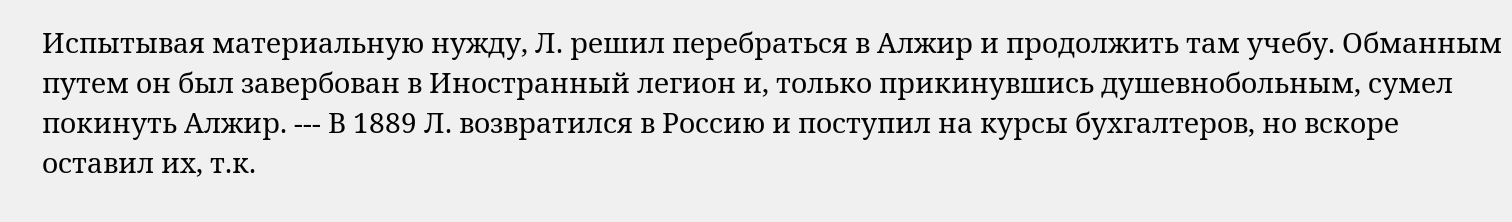Испытывая материальную нужду, Л. решил перебраться в Алжир и продолжить там учебу. Обманным путем он был завербован в Иностранный легион и, только прикинувшись душевнобольным, сумел покинуть Алжир. --- В 1889 Л. возвратился в Россию и поступил на курсы бухгалтеров, но вскоре оставил их, т.к.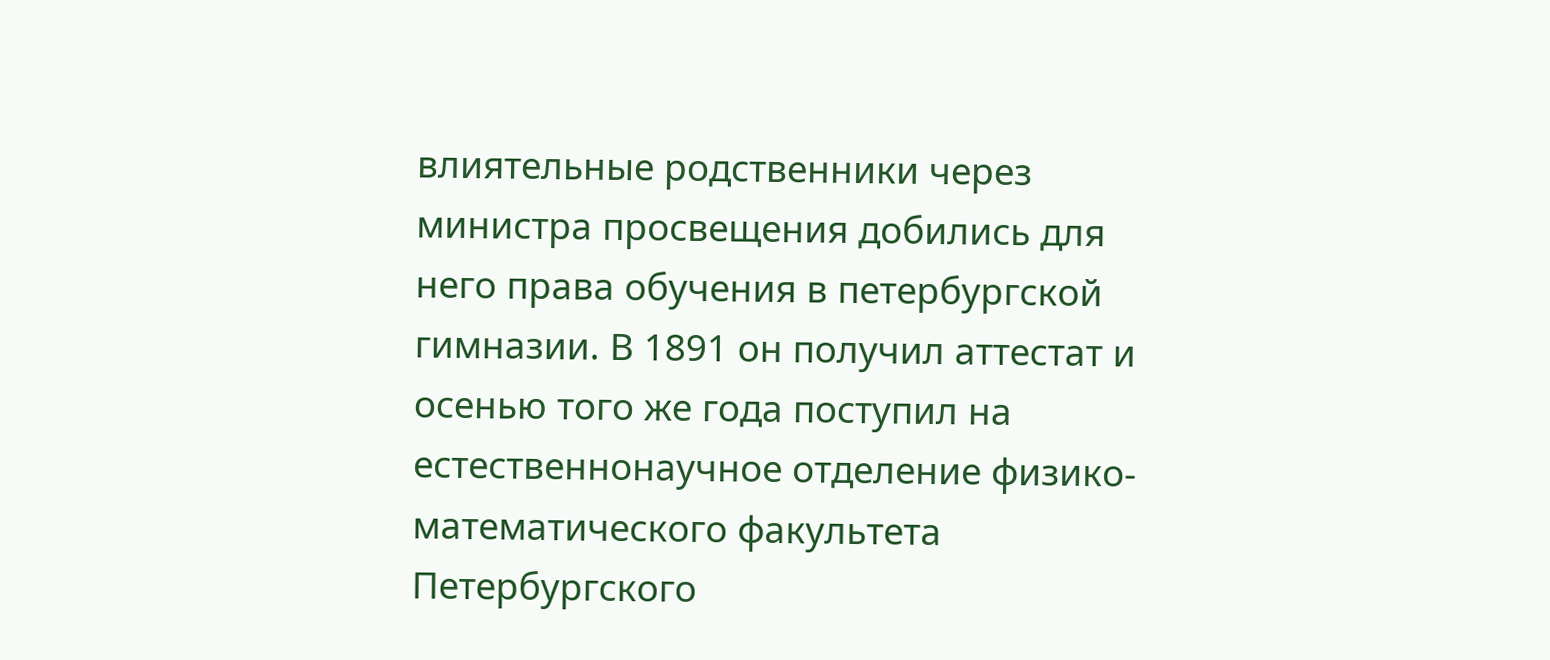влиятельные родственники через министра просвещения добились для него права обучения в петербургской гимназии. В 1891 он получил аттестат и осенью того же года поступил на естественнонаучное отделение физико-математического факультета Петербургского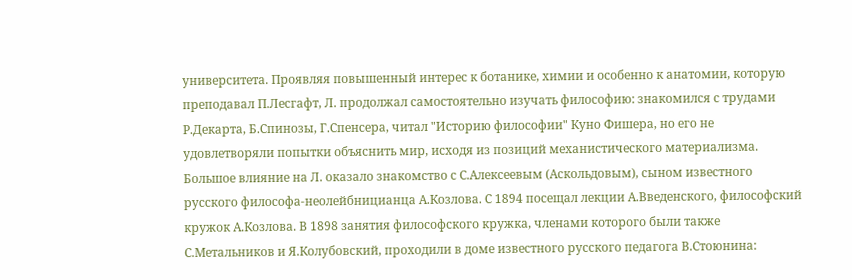университета. Проявляя повышенный интерес к ботанике, химии и особенно к анатомии, которую преподавал П.Лесгафт, Л. продолжал самостоятельно изучать философию: знакомился с трудами Р.Декарта, Б.Спинозы, Г.Спенсера, читал "Историю философии" Куно Фишера, но его не удовлетворяли попытки объяснить мир, исходя из позиций механистического материализма. Большое влияние на Л. оказало знакомство с С.Алексеевым (Аскольдовым), сыном известного русского философа-неолейбницианца А.Козлова. С 1894 посещал лекции А.Введенского, философский кружок А.Козлова. В 1898 занятия философского кружка, членами которого были также С.Метальников и Я.Колубовский, проходили в доме известного русского педагога В.Стоюнина: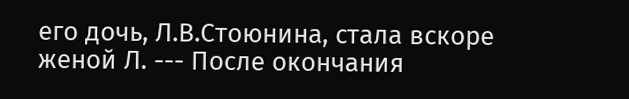его дочь, Л.В.Стоюнина, стала вскоре женой Л. --- После окончания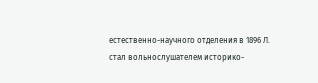естественно-научного отделения в 1896 Л. стал вольнослушателем историко-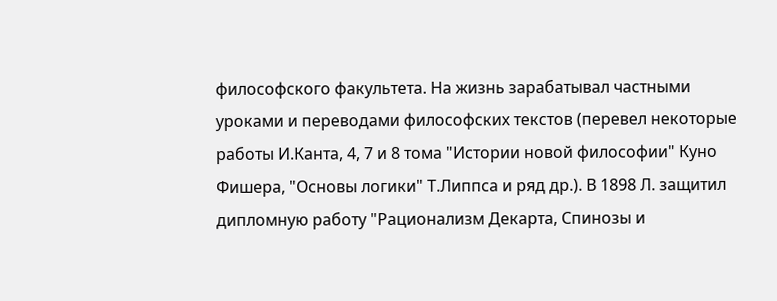философского факультета. На жизнь зарабатывал частными уроками и переводами философских текстов (перевел некоторые работы И.Канта, 4, 7 и 8 тома "Истории новой философии" Куно Фишера, "Основы логики" Т.Липпса и ряд др.). В 1898 Л. защитил дипломную работу "Рационализм Декарта, Спинозы и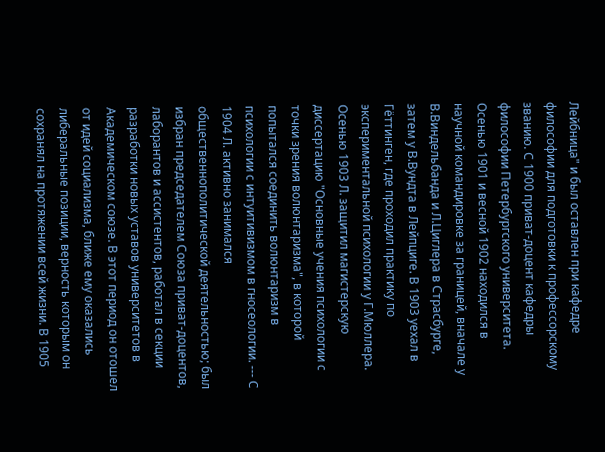Лейбница" и был оставлен при кафедре философии для подготовки к профессорскому званию. С 1900 приват-доцент кафедры философии Петербургского университета. Осенью 1901 и весной 1902 находился в научной командировке за границей, вначале у В.Виндельбанда и Л.Циглера в Страсбурге, затем у В.Вундта в Лейпциге. В 1903 уехал в Гёттинген, где проходил практику по экспериментальной психологии у Г.Мюллера. Осенью 1903 Л. защитил магистерскую диссертацию "Основные учения психологии с точки зрения волюнтаризма", в которой попытался соединить волюнтаризм в психологии с интуитивизмом в гносеологии. --- С 1904 Л. активно занимался общественнополитической деятельностью; был избран председателем Союза приват-доцентов, лаборантов и ассистентов, работал в секции разработки новых уставов университетов в Академическом союзе. В этот период он отошел от идей социализма, ближе ему оказались либеральные позиции, верность которым он сохранял на протяжении всей жизни. В 1905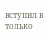вступил в только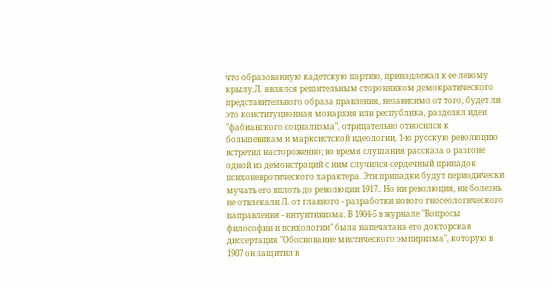что образованную кадетскую партию, принадлежал к ее левому крылу.Л. являлся решительным сторонником демократического представительного образа правления, независимо от того, будет ли это конституционная монархия или республика, разделял идеи "фабианского социализма", отрицательно относился к большевикам и марксистской идеологии, 1-ю русскую революцию встретил настороженно; во время слушания рассказа о разгоне одной из демонстраций с ним случился сердечный припадок психоневротического характера. Эти припадки будут периодически мучать его вплоть до революции 1917.. Но ни революция, ни болезнь не отвлекали Л. от главного - разработки нового гносеологического направления - интуитивизма. В 1904-5 в журнале "Вопросы философии и психологии" была напечатана его докторская диссертация "Обоснование мистического эмпиризма", которую в 1907 он защитил в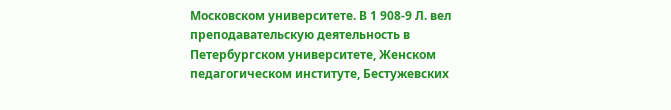Московском университете. В 1 908-9 Л. вел преподавательскую деятельность в Петербургском университете, Женском педагогическом институте, Бестужевских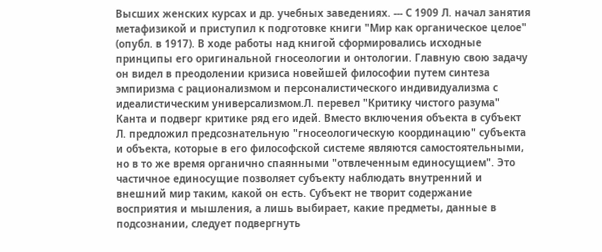Высших женских курсах и др. учебных заведениях. --- С 1909 Л. начал занятия метафизикой и приступил к подготовке книги "Мир как органическое целое" (опубл. в 1917). В ходе работы над книгой сформировались исходные принципы его оригинальной гносеологии и онтологии. Главную свою задачу он видел в преодолении кризиса новейшей философии путем синтеза эмпиризма с рационализмом и персоналистического индивидуализма с идеалистическим универсализмом.Л. перевел "Критику чистого разума" Канта и подверг критике ряд его идей. Вместо включения объекта в субъект Л. предложил предсознательную "гносеологическую координацию" субъекта и объекта, которые в его философской системе являются самостоятельными, но в то же время органично спаянными "отвлеченным единосущием". Это частичное единосущие позволяет субъекту наблюдать внутренний и внешний мир таким, какой он есть. Субъект не творит содержание восприятия и мышления, а лишь выбирает, какие предметы, данные в подсознании, следует подвергнуть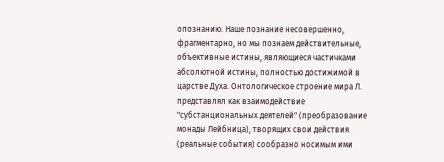опознанию. Наше познание несовершенно, фрагментарно, но мы познаем действительные, объективные истины, являющиеся частичками абсолютной истины, полностью достижимой в царстве Духа. Онтологическое строение мира Л. представлял как взаимодействие "субстанциональных деятелей" (преобразование монады Лейбница), творящих свои действия (реальные события) сообразно носимым ими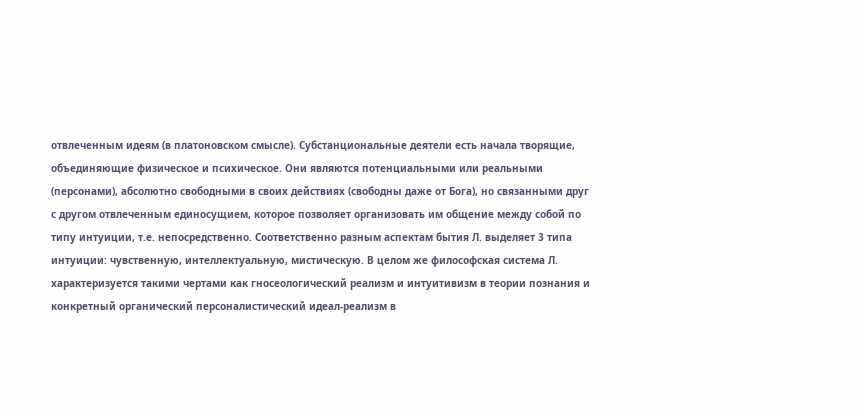отвлеченным идеям (в платоновском смысле). Субстанциональные деятели есть начала творящие, объединяющие физическое и психическое. Они являются потенциальными или реальными (персонами), абсолютно свободными в своих действиях (свободны даже от Бога), но связанными друг с другом отвлеченным единосущием, которое позволяет организовать им общение между собой по типу интуиции, т.е. непосредственно. Соответственно разным аспектам бытия Л. выделяет 3 типа интуиции: чувственную, интеллектуальную, мистическую. В целом же философская система Л. характеризуется такими чертами как гносеологический реализм и интуитивизм в теории познания и конкретный органический персоналистический идеал-реализм в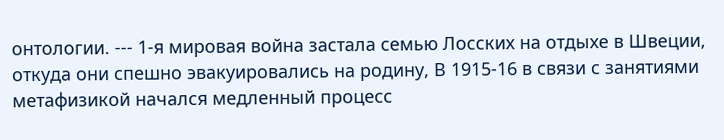онтологии. --- 1-я мировая война застала семью Лосских на отдыхе в Швеции, откуда они спешно эвакуировались на родину, В 1915-16 в связи с занятиями метафизикой начался медленный процесс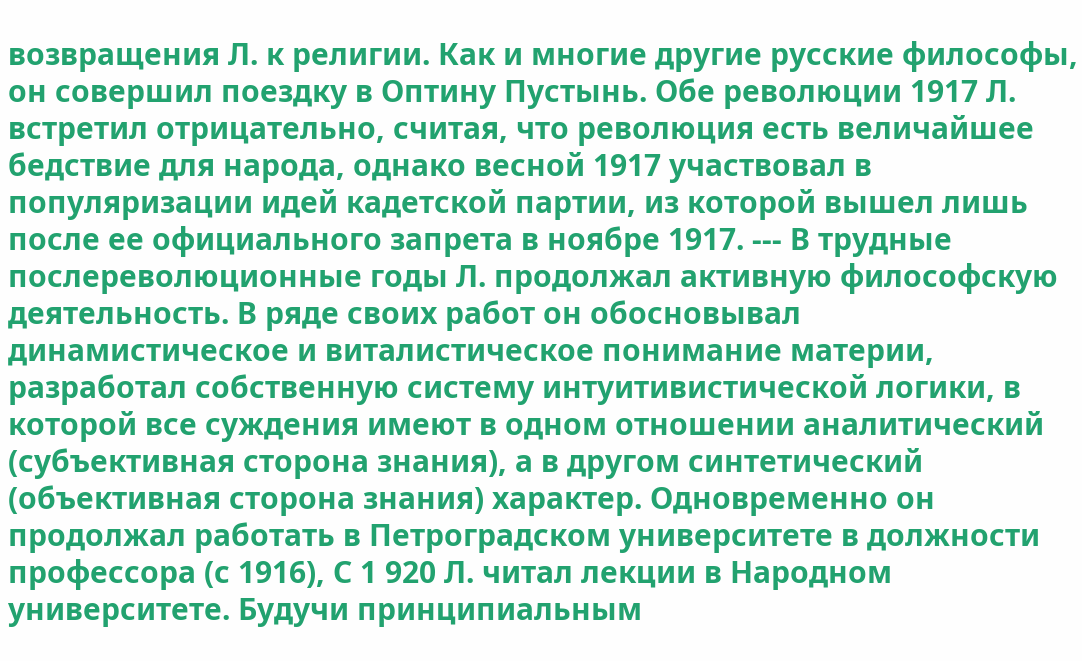возвращения Л. к религии. Как и многие другие русские философы, он совершил поездку в Оптину Пустынь. Обе революции 1917 Л. встретил отрицательно, считая, что революция есть величайшее бедствие для народа, однако весной 1917 участвовал в популяризации идей кадетской партии, из которой вышел лишь после ее официального запрета в ноябре 1917. --- В трудные послереволюционные годы Л. продолжал активную философскую деятельность. В ряде своих работ он обосновывал динамистическое и виталистическое понимание материи, разработал собственную систему интуитивистической логики, в которой все суждения имеют в одном отношении аналитический (субъективная сторона знания), а в другом синтетический (объективная сторона знания) характер. Одновременно он продолжал работать в Петроградском университете в должности профессора (с 1916), С 1 920 Л. читал лекции в Народном университете. Будучи принципиальным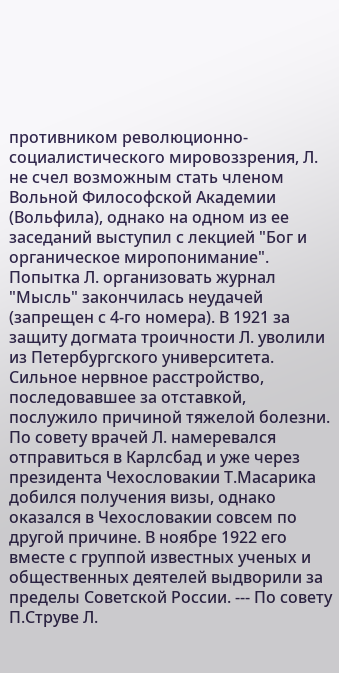противником революционно-социалистического мировоззрения, Л. не счел возможным стать членом Вольной Философской Академии (Вольфила), однако на одном из ее заседаний выступил с лекцией "Бог и органическое миропонимание". Попытка Л. организовать журнал "Мысль" закончилась неудачей (запрещен с 4-го номера). В 1921 за защиту догмата троичности Л. уволили из Петербургского университета. Сильное нервное расстройство, последовавшее за отставкой, послужило причиной тяжелой болезни. По совету врачей Л. намеревался отправиться в Карлсбад и уже через президента Чехословакии Т.Масарика добился получения визы, однако оказался в Чехословакии совсем по другой причине. В ноябре 1922 его вместе с группой известных ученых и общественных деятелей выдворили за пределы Советской России. --- По совету П.Струве Л.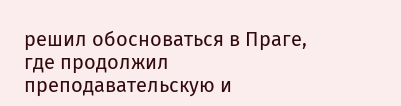решил обосноваться в Праге, где продолжил преподавательскую и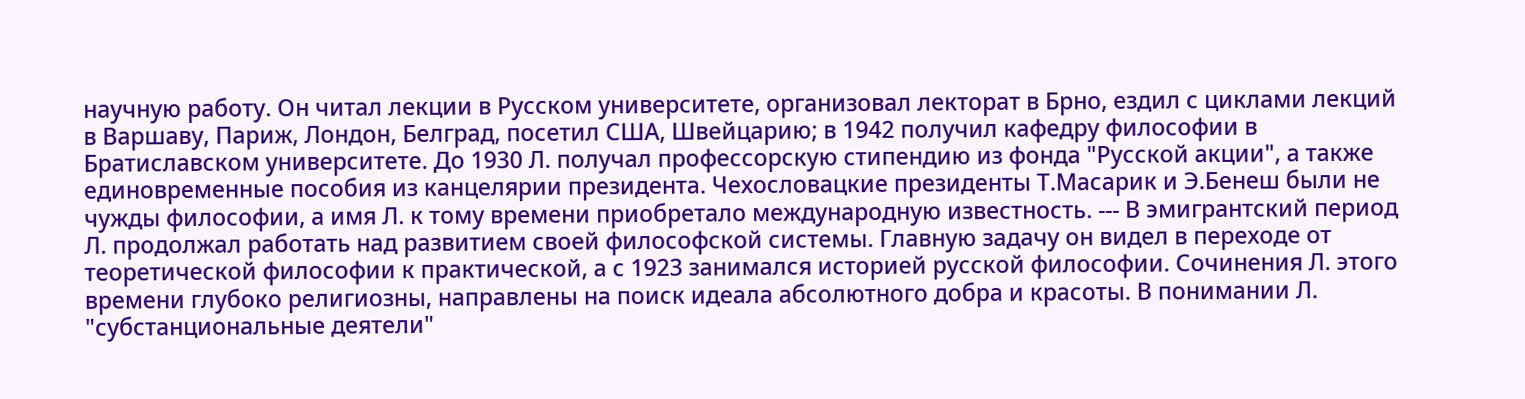научную работу. Он читал лекции в Русском университете, организовал лекторат в Брно, ездил с циклами лекций в Варшаву, Париж, Лондон, Белград, посетил США, Швейцарию; в 1942 получил кафедру философии в Братиславском университете. До 1930 Л. получал профессорскую стипендию из фонда "Русской акции", а также единовременные пособия из канцелярии президента. Чехословацкие президенты Т.Масарик и Э.Бенеш были не чужды философии, а имя Л. к тому времени приобретало международную известность. --- В эмигрантский период Л. продолжал работать над развитием своей философской системы. Главную задачу он видел в переходе от теоретической философии к практической, а с 1923 занимался историей русской философии. Сочинения Л. этого времени глубоко религиозны, направлены на поиск идеала абсолютного добра и красоты. В понимании Л. "субстанциональные деятели"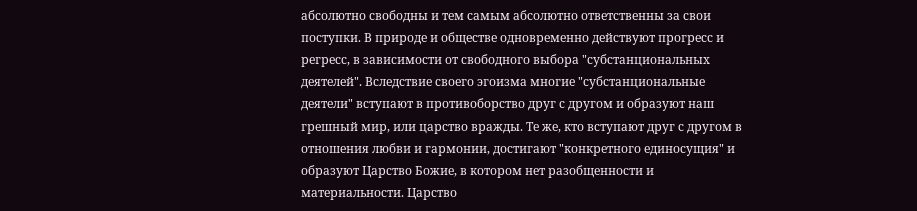абсолютно свободны и тем самым абсолютно ответственны за свои поступки. В природе и обществе одновременно действуют прогресс и регресс, в зависимости от свободного выбора "субстанциональных деятелей". Вследствие своего эгоизма многие "субстанциональные деятели" вступают в противоборство друг с другом и образуют наш грешный мир, или царство вражды. Те же, кто вступают друг с другом в отношения любви и гармонии, достигают "конкретного единосущия" и образуют Царство Божие, в котором нет разобщенности и материальности. Царство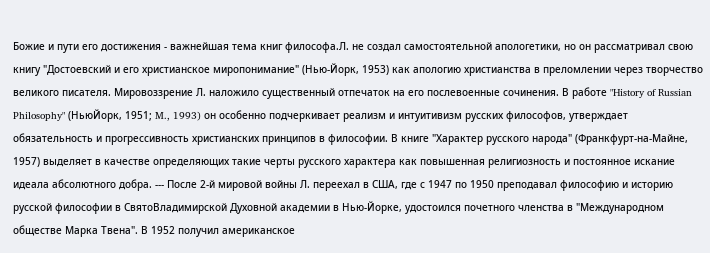Божие и пути его достижения - важнейшая тема книг философа.Л. не создал самостоятельной апологетики, но он рассматривал свою книгу "Достоевский и его христианское миропонимание" (Нью-Йорк, 1953) как апологию христианства в преломлении через творчество великого писателя. Мировоззрение Л. наложило существенный отпечаток на его послевоенные сочинения. В работе "History of Russian Philosophy" (НьюЙорк, 1951; M., 1993) он особенно подчеркивает реализм и интуитивизм русских философов, утверждает обязательность и прогрессивность христианских принципов в философии. В книге "Характер русского народа" (Франкфурт-на-Майне, 1957) выделяет в качестве определяющих такие черты русского характера как повышенная религиозность и постоянное искание идеала абсолютного добра. --- После 2-й мировой войны Л. переехал в США, где с 1947 по 1950 преподавал философию и историю русской философии в СвятоВладимирской Духовной академии в Нью-Йорке, удостоился почетного членства в "Международном обществе Марка Твена". В 1952 получил американское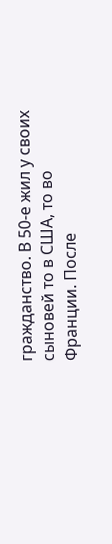гражданство. В 50-е жил у своих сыновей то в США, то во Франции. После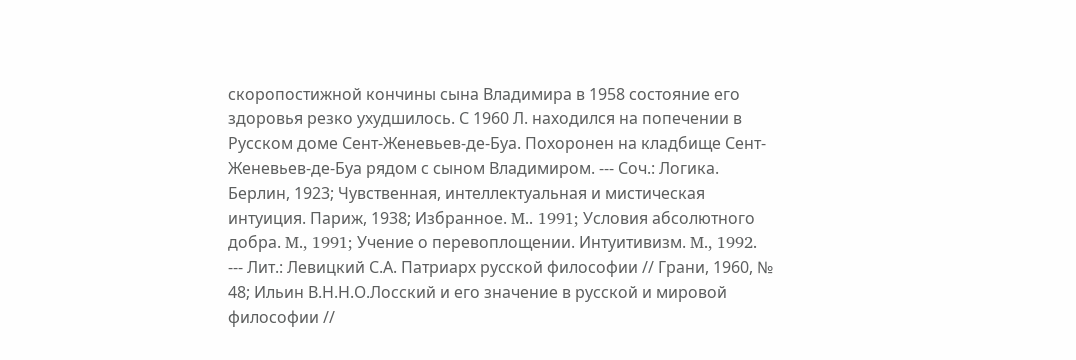скоропостижной кончины сына Владимира в 1958 состояние его здоровья резко ухудшилось. С 1960 Л. находился на попечении в Русском доме Сент-Женевьев-де-Буа. Похоронен на кладбище Сент-Женевьев-де-Буа рядом с сыном Владимиром. --- Соч.: Логика. Берлин, 1923; Чувственная, интеллектуальная и мистическая интуиция. Париж, 1938; Избранное. M.. 1991; Условия абсолютного добра. M., 1991; Учение о перевоплощении. Интуитивизм. M., 1992. --- Лит.: Левицкий С.А. Патриарх русской философии // Грани, 1960, № 48; Ильин В.Н.Н.О.Лосский и его значение в русской и мировой философии //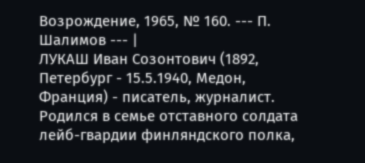Возрождение, 1965, № 160. --- П. Шалимов --- |
ЛУКАШ Иван Созонтович (1892, Петербург - 15.5.1940, Медон, Франция) - писатель, журналист. Родился в семье отставного солдата лейб-гвардии финляндского полка,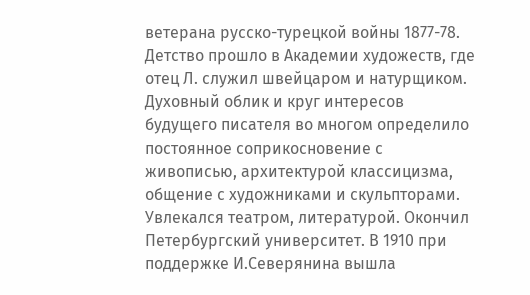ветерана русско-турецкой войны 1877-78. Детство прошло в Академии художеств, где отец Л. служил швейцаром и натурщиком. Духовный облик и круг интересов будущего писателя во многом определило постоянное соприкосновение с живописью, архитектурой классицизма, общение с художниками и скульпторами. Увлекался театром, литературой. Окончил Петербургский университет. В 1910 при поддержке И.Северянина вышла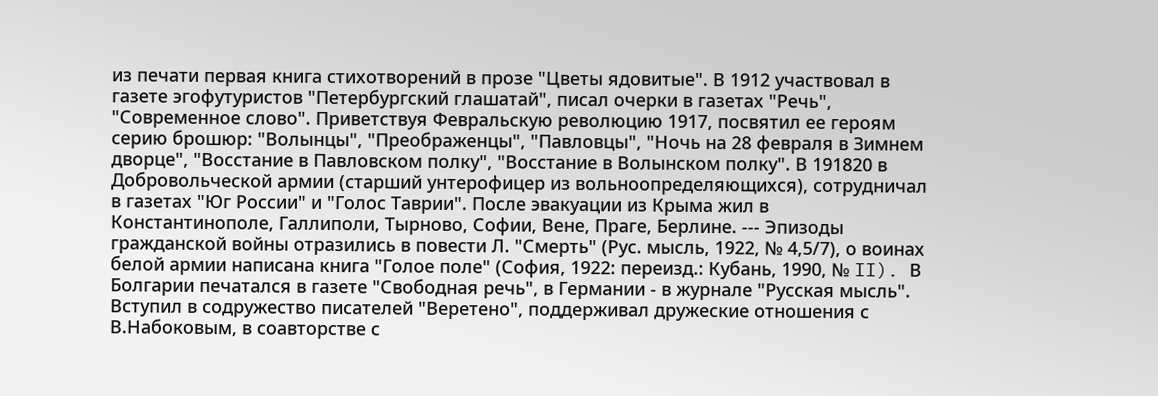из печати первая книга стихотворений в прозе "Цветы ядовитые". В 1912 участвовал в газете эгофутуристов "Петербургский глашатай", писал очерки в газетах "Речь", "Современное слово". Приветствуя Февральскую революцию 1917, посвятил ее героям серию брошюр: "Волынцы", "Преображенцы", "Павловцы", "Ночь на 28 февраля в Зимнем дворце", "Восстание в Павловском полку", "Восстание в Волынском полку". В 191820 в Добровольческой армии (старший унтерофицер из вольноопределяющихся), сотрудничал в газетах "Юг России" и "Голос Таврии". После эвакуации из Крыма жил в Константинополе, Галлиполи, Тырново, Софии, Вене, Праге, Берлине. --- Эпизоды гражданской войны отразились в повести Л. "Смерть" (Рус. мысль, 1922, № 4,5/7), о воинах белой армии написана книга "Голое поле" (София, 1922: переизд.: Кубань, 1990, № II). В Болгарии печатался в газете "Свободная речь", в Германии - в журнале "Русская мысль". Вступил в содружество писателей "Веретено", поддерживал дружеские отношения с В.Набоковым, в соавторстве с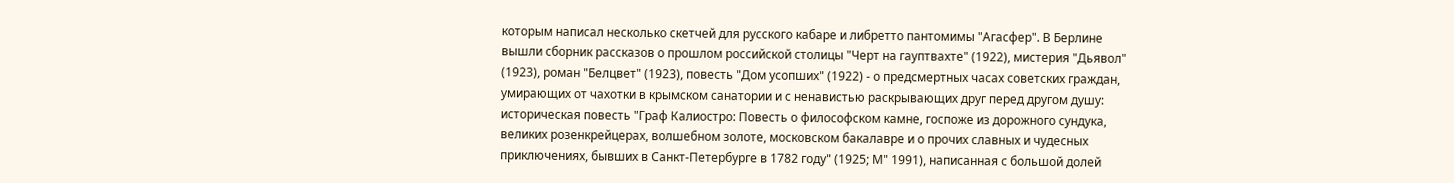которым написал несколько скетчей для русского кабаре и либретто пантомимы "Агасфер". В Берлине вышли сборник рассказов о прошлом российской столицы "Черт на гауптвахте" (1922), мистерия "Дьявол" (1923), роман "Белцвет" (1923), повесть "Дом усопших" (1922) - о предсмертных часах советских граждан, умирающих от чахотки в крымском санатории и с ненавистью раскрывающих друг перед другом душу: историческая повесть "Граф Калиостро: Повесть о философском камне, госпоже из дорожного сундука, великих розенкрейцерах, волшебном золоте, московском бакалавре и о прочих славных и чудесных приключениях, бывших в Санкт-Петербурге в 1782 году" (1925; М" 1991), написанная с большой долей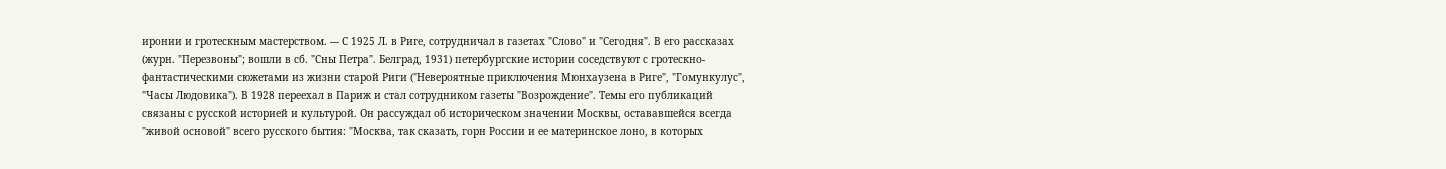иронии и гротескным мастерством. --- С 1925 Л. в Риге, сотрудничал в газетах "Слово" и "Сегодня". В его рассказах (журн. "Перезвоны"; вошли в сб. "Сны Петра". Белград, 1931) петербургские истории соседствуют с гротескно-фантастическими сюжетами из жизни старой Риги ("Невероятные приключения Мюнхаузена в Риге", "Гомункулус", "Часы Людовика"). В 1928 переехал в Париж и стал сотрудником газеты "Возрождение". Темы его публикаций связаны с русской историей и культурой. Он рассуждал об историческом значении Москвы, остававшейся всегда "живой основой" всего русского бытия: "Москва, так сказать, горн России и ее материнское лоно, в которых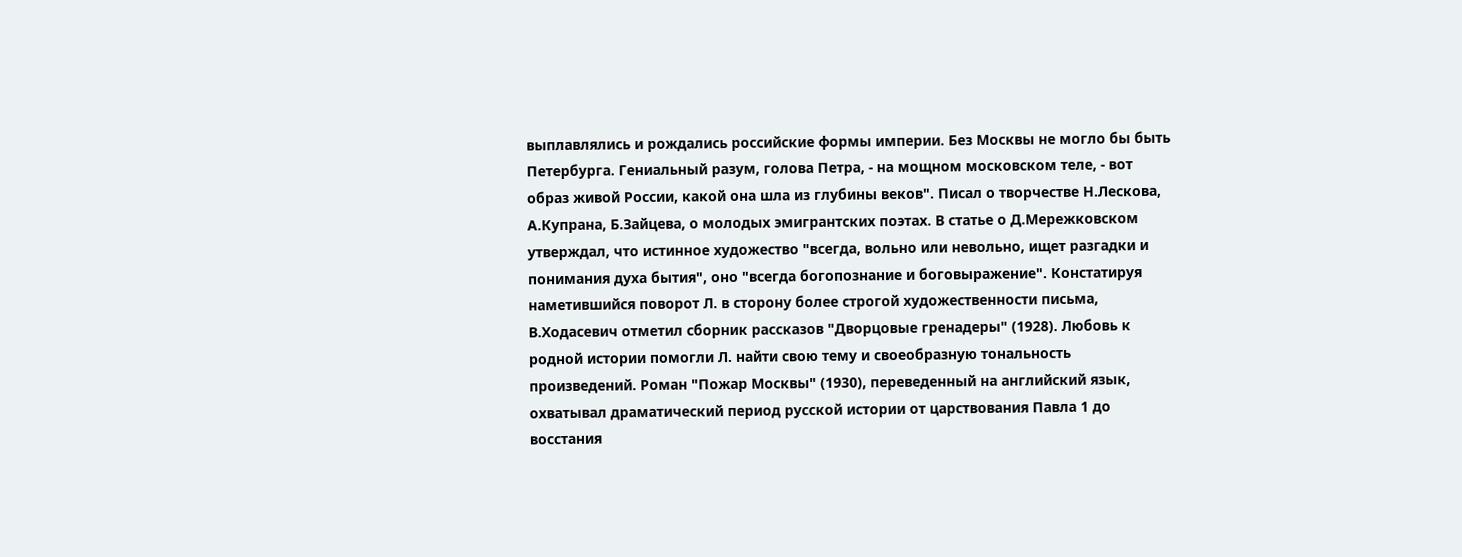выплавлялись и рождались российские формы империи. Без Москвы не могло бы быть Петербурга. Гениальный разум, голова Петра, - на мощном московском теле, - вот образ живой России, какой она шла из глубины веков". Писал о творчестве Н.Лескова, А.Купрана, Б.Зайцева, о молодых эмигрантских поэтах. В статье о Д.Мережковском утверждал, что истинное художество "всегда, вольно или невольно, ищет разгадки и понимания духа бытия", оно "всегда богопознание и боговыражение". Констатируя наметившийся поворот Л. в сторону более строгой художественности письма, В.Ходасевич отметил сборник рассказов "Дворцовые гренадеры" (1928). Любовь к родной истории помогли Л. найти свою тему и своеобразную тональность произведений. Роман "Пожар Москвы" (1930), переведенный на английский язык, охватывал драматический период русской истории от царствования Павла 1 до восстания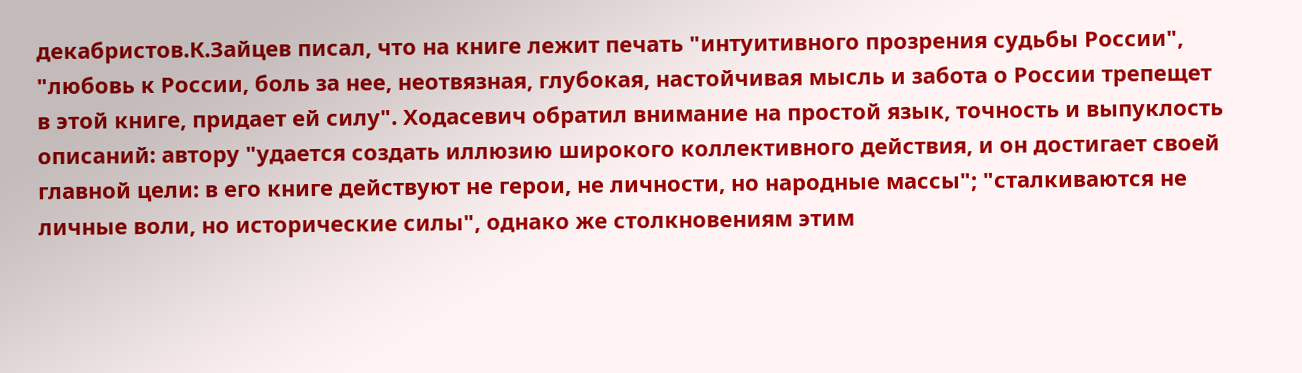декабристов.К.Зайцев писал, что на книге лежит печать "интуитивного прозрения судьбы России", "любовь к России, боль за нее, неотвязная, глубокая, настойчивая мысль и забота о России трепещет в этой книге, придает ей силу". Ходасевич обратил внимание на простой язык, точность и выпуклость описаний: автору "удается создать иллюзию широкого коллективного действия, и он достигает своей главной цели: в его книге действуют не герои, не личности, но народные массы"; "сталкиваются не личные воли, но исторические силы", однако же столкновениям этим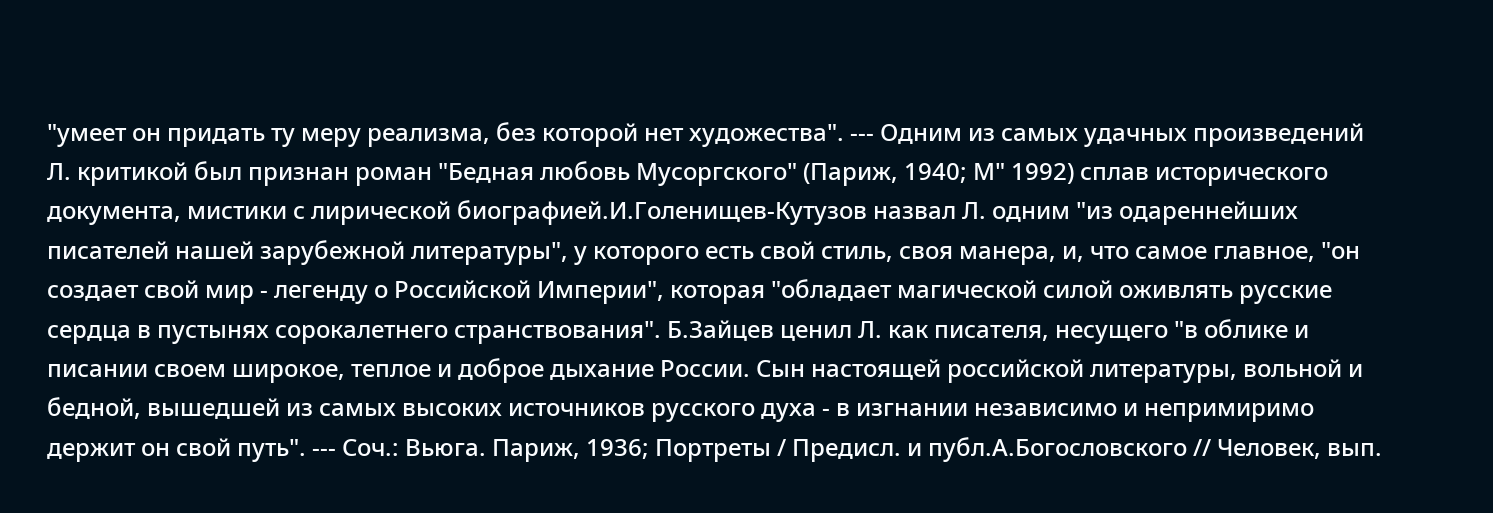"умеет он придать ту меру реализма, без которой нет художества". --- Одним из самых удачных произведений Л. критикой был признан роман "Бедная любовь Мусоргского" (Париж, 1940; М" 1992) сплав исторического документа, мистики с лирической биографией.И.Голенищев-Кутузов назвал Л. одним "из одареннейших писателей нашей зарубежной литературы", у которого есть свой стиль, своя манера, и, что самое главное, "он создает свой мир - легенду о Российской Империи", которая "обладает магической силой оживлять русские сердца в пустынях сорокалетнего странствования". Б.Зайцев ценил Л. как писателя, несущего "в облике и писании своем широкое, теплое и доброе дыхание России. Сын настоящей российской литературы, вольной и бедной, вышедшей из самых высоких источников русского духа - в изгнании независимо и непримиримо держит он свой путь". --- Соч.: Вьюга. Париж, 1936; Портреты / Предисл. и публ.А.Богословского // Человек, вып.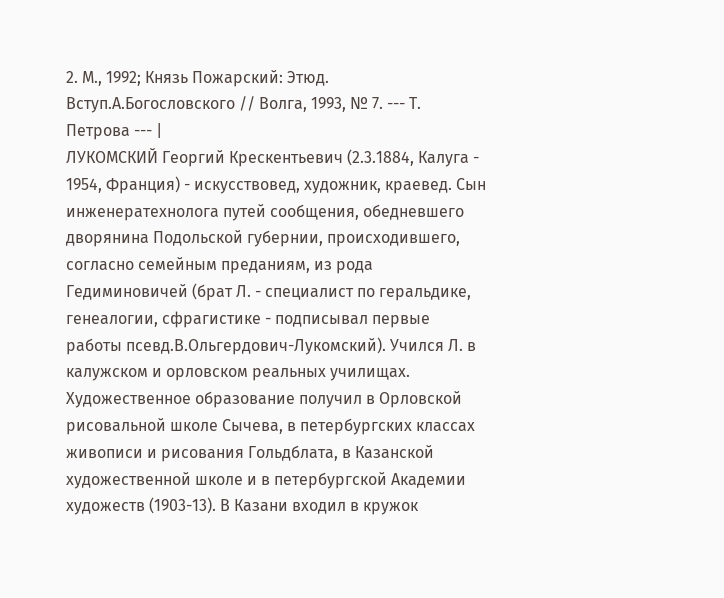2. М., 1992; Князь Пожарский: Этюд. Вступ.А.Богословского // Волга, 1993, № 7. --- Т. Петрова --- |
ЛУКОМСКИЙ Георгий Крескентьевич (2.3.1884, Калуга - 1954, Франция) - искусствовед, художник, краевед. Сын инженератехнолога путей сообщения, обедневшего дворянина Подольской губернии, происходившего, согласно семейным преданиям, из рода Гедиминовичей (брат Л. - специалист по геральдике, генеалогии, сфрагистике - подписывал первые работы псевд.В.Ольгердович-Лукомский). Учился Л. в калужском и орловском реальных училищах. Художественное образование получил в Орловской рисовальной школе Сычева, в петербургских классах живописи и рисования Гольдблата, в Казанской художественной школе и в петербургской Академии художеств (1903-13). В Казани входил в кружок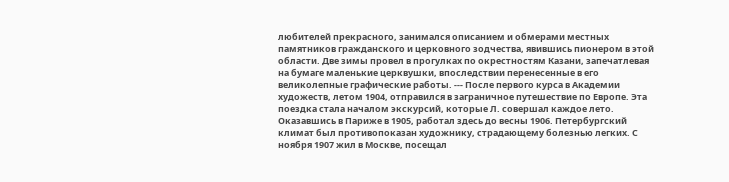любителей прекрасного, занимался описанием и обмерами местных памятников гражданского и церковного зодчества, явившись пионером в этой области. Две зимы провел в прогулках по окрестностям Казани, запечатлевая на бумаге маленькие церквушки, впоследствии перенесенные в его великолепные графические работы. --- После первого курса в Академии художеств, летом 1904, отправился в заграничное путешествие по Европе. Эта поездка стала началом экскурсий, которые Л. совершал каждое лето. Оказавшись в Париже в 1905, работал здесь до весны 1906. Петербургский климат был противопоказан художнику, страдающему болезнью легких. С ноября 1907 жил в Москве, посещал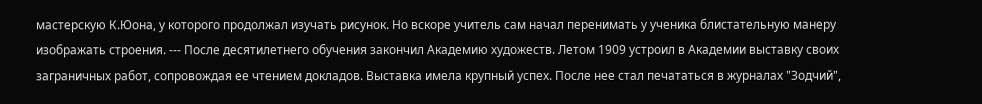мастерскую К.Юона, у которого продолжал изучать рисунок. Но вскоре учитель сам начал перенимать у ученика блистательную манеру изображать строения. --- После десятилетнего обучения закончил Академию художеств. Летом 1909 устроил в Академии выставку своих заграничных работ, сопровождая ее чтением докладов. Выставка имела крупный успех. После нее стал печататься в журналах "Зодчий",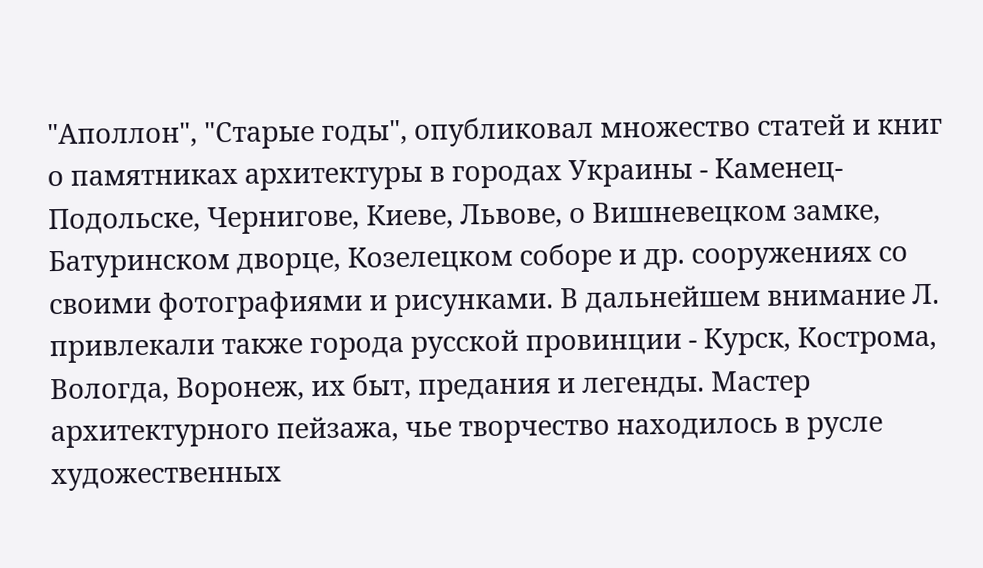"Аполлон", "Старые годы", опубликовал множество статей и книг о памятниках архитектуры в городах Украины - Каменец-Подольске, Чернигове, Киеве, Львове, о Вишневецком замке, Батуринском дворце, Козелецком соборе и др. сооружениях со своими фотографиями и рисунками. В дальнейшем внимание Л. привлекали также города русской провинции - Курск, Кострома, Вологда, Воронеж, их быт, предания и легенды. Мастер архитектурного пейзажа, чье творчество находилось в русле художественных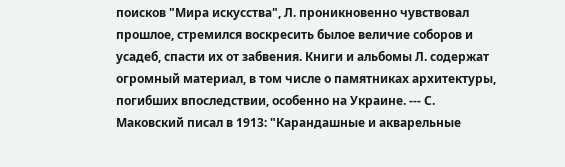поисков "Мира искусства", Л. проникновенно чувствовал прошлое, стремился воскресить былое величие соборов и усадеб, спасти их от забвения. Книги и альбомы Л. содержат огромный материал, в том числе о памятниках архитектуры, погибших впоследствии, особенно на Украине. --- С. Маковский писал в 1913: "Карандашные и акварельные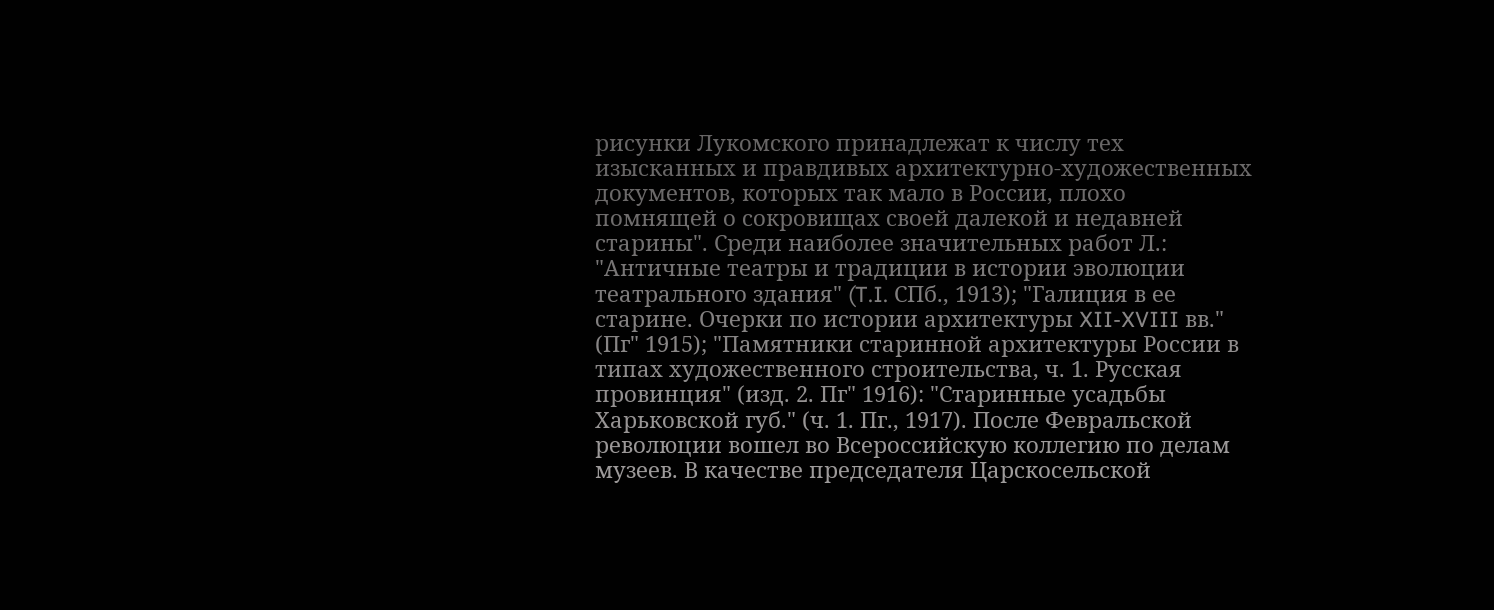рисунки Лукомского принадлежат к числу тех изысканных и правдивых архитектурно-художественных документов, которых так мало в России, плохо помнящей о сокровищах своей далекой и недавней старины". Среди наиболее значительных работ Л.: "Античные театры и традиции в истории эволюции театрального здания" (T.I. СПб., 1913); "Галиция в ее старине. Очерки по истории архитектуры XII-XVIII вв." (Пг" 1915); "Памятники старинной архитектуры России в типах художественного строительства, ч. 1. Русская провинция" (изд. 2. Пг" 1916): "Старинные усадьбы Харьковской губ." (ч. 1. Пг., 1917). После Февральской революции вошел во Всероссийскую коллегию по делам музеев. В качестве председателя Царскосельской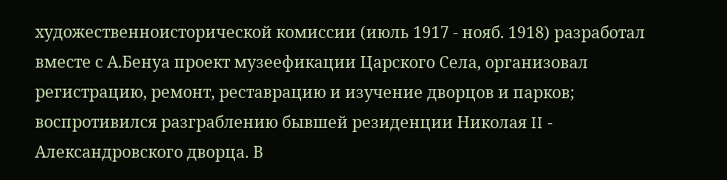художественноисторической комиссии (июль 1917 - нояб. 1918) разработал вместе с А.Бенуа проект музеефикации Царского Села, организовал регистрацию, ремонт, реставрацию и изучение дворцов и парков; воспротивился разграблению бывшей резиденции Николая II - Александровского дворца. В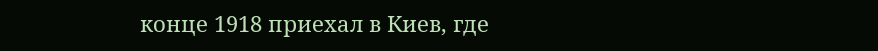конце 1918 приехал в Киев, где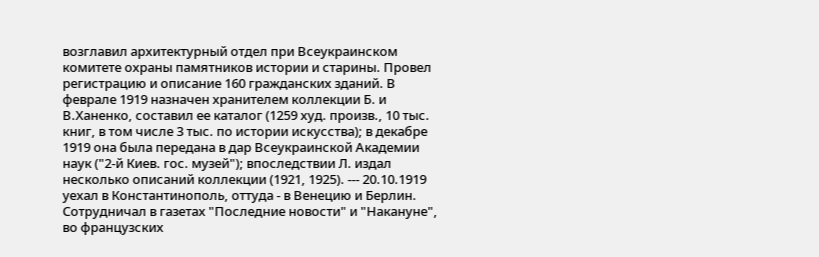возглавил архитектурный отдел при Всеукраинском комитете охраны памятников истории и старины. Провел регистрацию и описание 160 гражданских зданий. В феврале 1919 назначен хранителем коллекции Б. и В.Ханенко, составил ее каталог (1259 худ. произв., 10 тыс. книг, в том числе 3 тыс. по истории искусства); в декабре 1919 она была передана в дар Всеукраинской Академии наук ("2-й Киев. гос. музей"); впоследствии Л. издал несколько описаний коллекции (1921, 1925). --- 20.10.1919 уехал в Константинополь, оттуда - в Венецию и Берлин. Сотрудничал в газетах "Последние новости" и "Накануне", во французских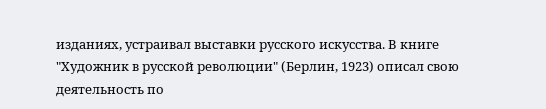изданиях, устраивал выставки русского искусства. В книге "Художник в русской революции" (Берлин, 1923) описал свою деятельность по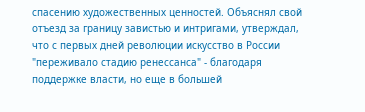спасению художественных ценностей. Объяснял свой отъезд за границу завистью и интригами, утверждал, что с первых дней революции искусство в России "переживало стадию ренессанса" - благодаря поддержке власти, но еще в большей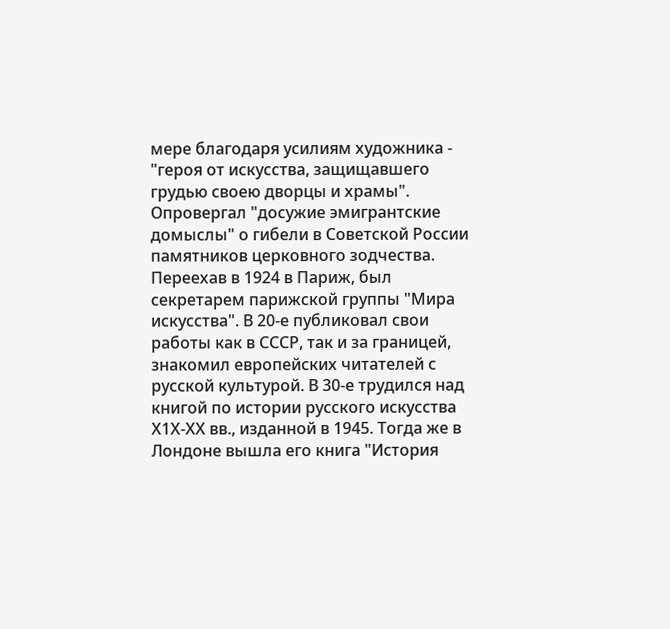мере благодаря усилиям художника - "героя от искусства, защищавшего грудью своею дворцы и храмы". Опровергал "досужие эмигрантские домыслы" о гибели в Советской России памятников церковного зодчества. Переехав в 1924 в Париж, был секретарем парижской группы "Мира искусства". В 20-е публиковал свои работы как в СССР, так и за границей, знакомил европейских читателей с русской культурой. В 30-е трудился над книгой по истории русского искусства Х1Х-ХХ вв., изданной в 1945. Тогда же в Лондоне вышла его книга "История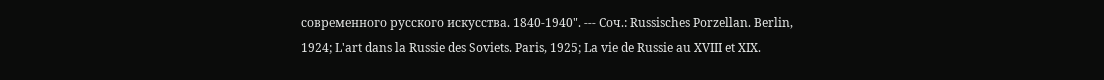современного русского искусства. 1840-1940". --- Соч.: Russisches Porzellan. Berlin, 1924; L'art dans la Russie des Soviets. Paris, 1925; La vie de Russie au XVIII et XIX.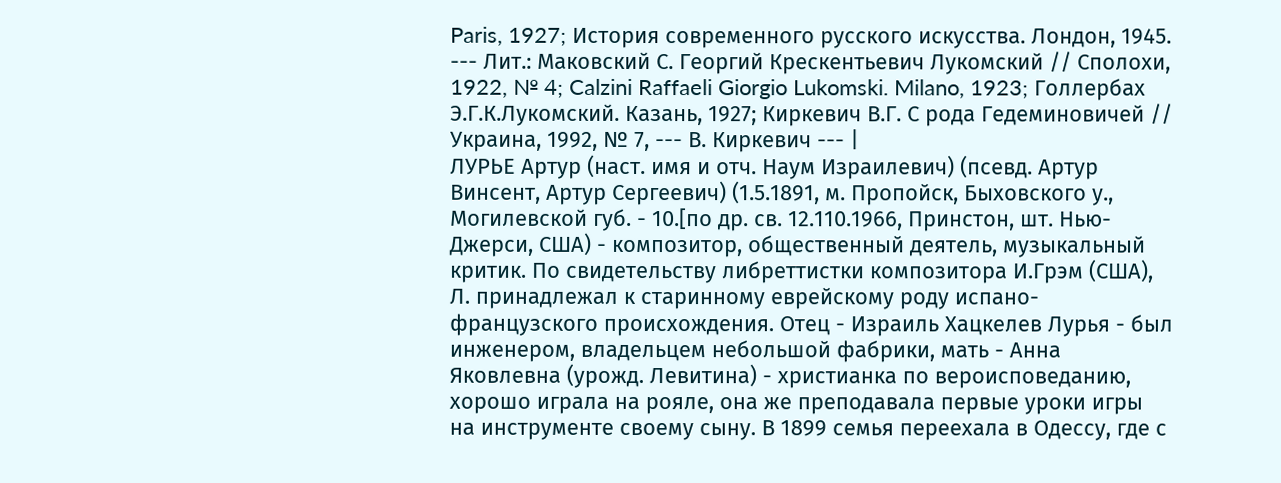Paris, 1927; История современного русского искусства. Лондон, 1945. --- Лит.: Маковский С. Георгий Крескентьевич Лукомский // Сполохи, 1922, № 4; Calzini Raffaeli Giorgio Lukomski. Milano, 1923; Голлербах Э.Г.К.Лукомский. Казань, 1927; Киркевич В.Г. С рода Гедеминовичей // Украина, 1992, № 7, --- В. Киркевич --- |
ЛУРЬЕ Артур (наст. имя и отч. Наум Израилевич) (псевд. Артур Винсент, Артур Сергеевич) (1.5.1891, м. Пропойск, Быховского у., Могилевской губ. - 10.[по др. св. 12.110.1966, Принстон, шт. Нью-Джерси, США) - композитор, общественный деятель, музыкальный критик. По свидетельству либреттистки композитора И.Грэм (США), Л. принадлежал к старинному еврейскому роду испано-французского происхождения. Отец - Израиль Хацкелев Лурья - был инженером, владельцем небольшой фабрики, мать - Анна Яковлевна (урожд. Левитина) - христианка по вероисповеданию, хорошо играла на рояле, она же преподавала первые уроки игры на инструменте своему сыну. В 1899 семья переехала в Одессу, где с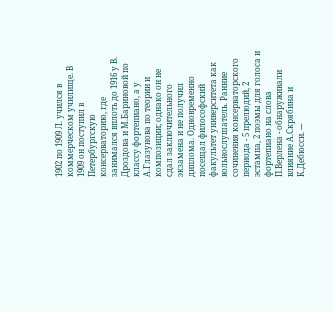1902 по 1909 Л. учился в коммерческом училище. В 1909 он поступил в Петербургскую консерваторию, где занимался вплоть до 1916 у В. Дроздова и М.Бариновой по классу фортепиано, а у А.Глазунова по теории и композиции; однако он не сдал заключительного экзамена и не получил диплома. Одновременно посещал философский факультет университета как вольнослушатель. Ранние сочинения консерваторского периода - 5 прелюдий, 2 эстампа, 2 поэмы для голоса и фортепиано на слова П.Верлена - обнаруживали влияние А.Скрябина и К.Дебюсси. ---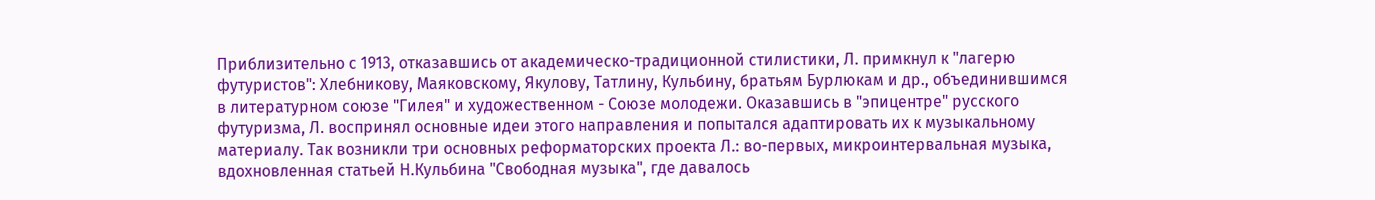Приблизительно с 1913, отказавшись от академическо-традиционной стилистики, Л. примкнул к "лагерю футуристов": Хлебникову, Маяковскому, Якулову, Татлину, Кульбину, братьям Бурлюкам и др., объединившимся в литературном союзе "Гилея" и художественном - Союзе молодежи. Оказавшись в "эпицентре" русского футуризма, Л. воспринял основные идеи этого направления и попытался адаптировать их к музыкальному материалу. Так возникли три основных реформаторских проекта Л.: во-первых, микроинтервальная музыка, вдохновленная статьей Н.Кульбина "Свободная музыка", где давалось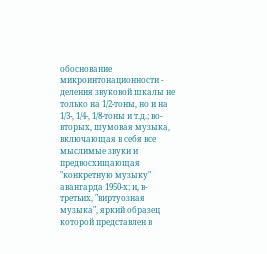обоснование микроинтонационности - деления звуковой шкалы не только на 1/2-тоны, но и на 1/3-, 1/4-, 1/8-тоны и т.д.; во-вторых, шумовая музыка, включающая в себя все мыслимые звуки и предвосхищающая "конкретную музыку" авангарда 1950-х; и, в-третьих, "виртуозная музыка", яркий образец которой представлен в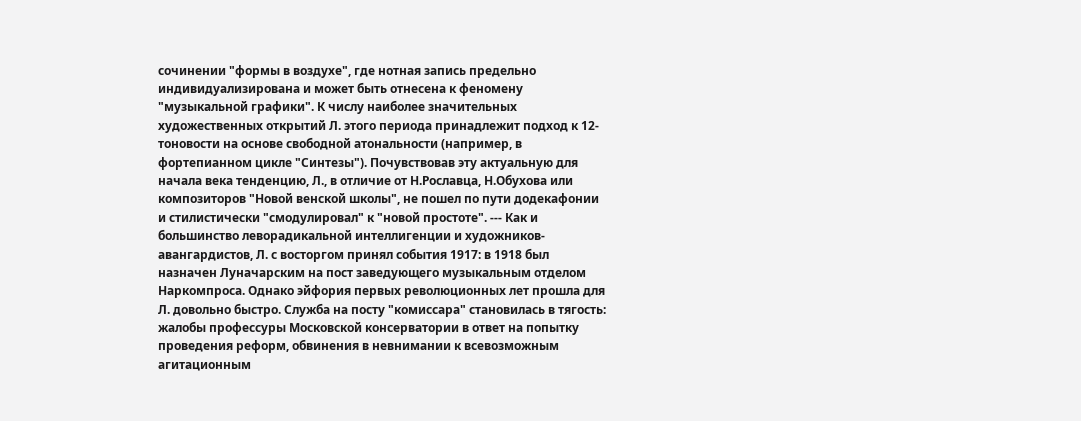сочинении "формы в воздухе", где нотная запись предельно индивидуализирована и может быть отнесена к феномену "музыкальной графики". К числу наиболее значительных художественных открытий Л. этого периода принадлежит подход к 12-тоновости на основе свободной атональности (например, в фортепианном цикле "Синтезы"). Почувствовав эту актуальную для начала века тенденцию, Л., в отличие от Н.Рославца, Н.Обухова или композиторов "Новой венской школы", не пошел по пути додекафонии и стилистически "смодулировал" к "новой простоте". --- Как и большинство леворадикальной интеллигенции и художников-авангардистов, Л. с восторгом принял события 1917: в 1918 был назначен Луначарским на пост заведующего музыкальным отделом Наркомпроса. Однако эйфория первых революционных лет прошла для Л. довольно быстро. Служба на посту "комиссара" становилась в тягость: жалобы профессуры Московской консерватории в ответ на попытку проведения реформ, обвинения в невнимании к всевозможным агитационным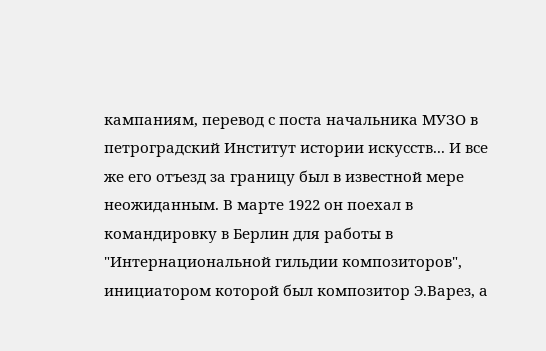кампаниям, перевод с поста начальника МУЗО в петроградский Институт истории искусств... И все же его отъезд за границу был в известной мере неожиданным. В марте 1922 он поехал в командировку в Берлин для работы в "Интернациональной гильдии композиторов", инициатором которой был композитор Э.Варез, а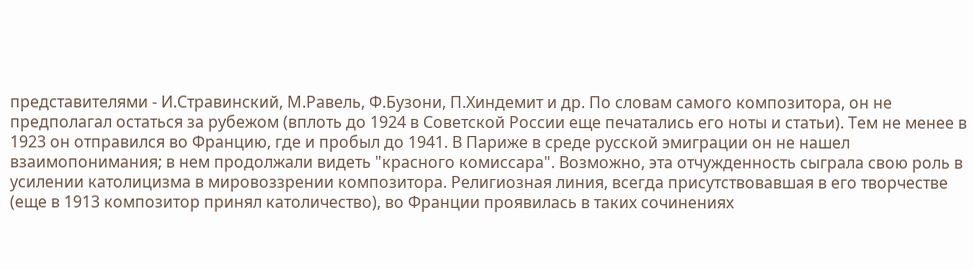представителями - И.Стравинский, М.Равель, Ф.Бузони, П.Хиндемит и др. По словам самого композитора, он не предполагал остаться за рубежом (вплоть до 1924 в Советской России еще печатались его ноты и статьи). Тем не менее в 1923 он отправился во Францию, где и пробыл до 1941. В Париже в среде русской эмиграции он не нашел взаимопонимания; в нем продолжали видеть "красного комиссара". Возможно, эта отчужденность сыграла свою роль в усилении католицизма в мировоззрении композитора. Религиозная линия, всегда присутствовавшая в его творчестве (еще в 1913 композитор принял католичество), во Франции проявилась в таких сочинениях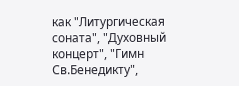как "Литургическая соната", "Духовный концерт", "Гимн Св.Бенедикту",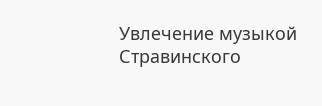Увлечение музыкой Стравинского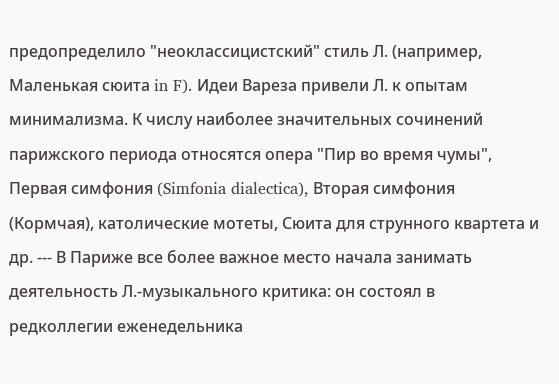предопределило "неоклассицистский" стиль Л. (например, Маленькая сюита in F). Идеи Вареза привели Л. к опытам минимализма. К числу наиболее значительных сочинений парижского периода относятся опера "Пир во время чумы", Первая симфония (Simfonia dialectica), Вторая симфония (Кормчая), католические мотеты, Сюита для струнного квартета и др. --- В Париже все более важное место начала занимать деятельность Л.-музыкального критика: он состоял в редколлегии еженедельника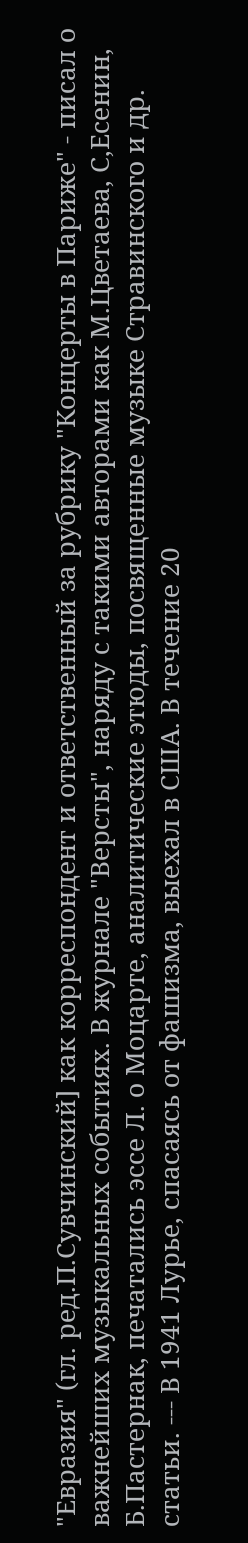"Евразия" (гл. ред.П.Сувчинский] как корреспондент и ответственный за рубрику "Концерты в Париже" - писал о важнейших музыкальных событиях. В журнале "Версты", наряду с такими авторами как М.Цветаева, С,Есенин, Б.Пастернак, печатались эссе Л. о Моцарте, аналитические этюды, посвященные музыке Стравинского и др. статьи. --- В 1941 Лурье, спасаясь от фашизма, выехал в США. В течение 20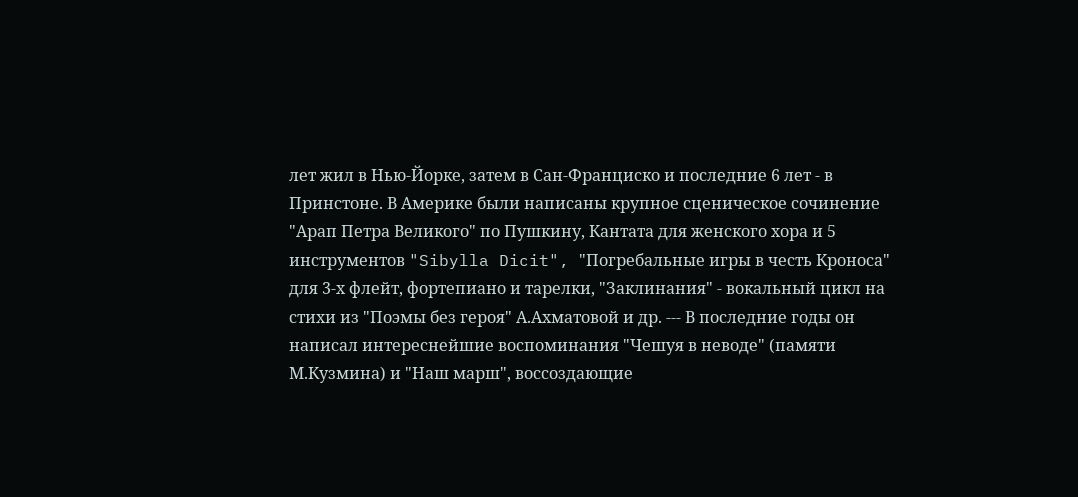лет жил в Нью-Йорке, затем в Сан-Франциско и последние 6 лет - в Принстоне. В Америке были написаны крупное сценическое сочинение "Арап Петра Великого" по Пушкину, Кантата для женского хора и 5 инструментов "Sibylla Dicit", "Погребальные игры в честь Кроноса" для 3-х флейт, фортепиано и тарелки, "Заклинания" - вокальный цикл на стихи из "Поэмы без героя" А.Ахматовой и др. --- В последние годы он написал интереснейшие воспоминания "Чешуя в неводе" (памяти М.Кузмина) и "Наш марш", воссоздающие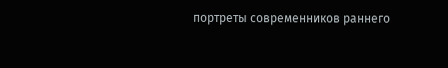портреты современников раннего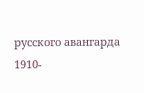русского авангарда 1910-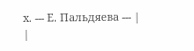х. --- Е. Пальдяева --- |
|